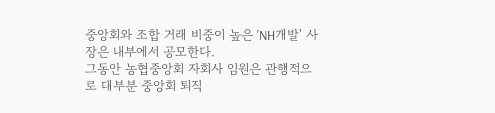중앙회와 조합 거래 비중이 높은 'NH개발' 사장은 내부에서 공모한다.
그동안 농협중앙회 자회사 임원은 관행적으로 대부분 중앙회 퇴직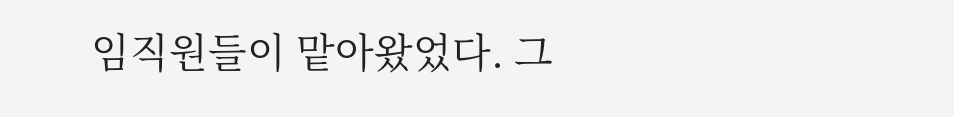임직원들이 맡아왔었다. 그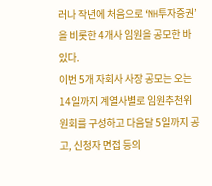러나 작년에 처음으로 ‘NH투자증권’을 비롯한 4개사 임원을 공모한 바 있다.
이번 5개 자회사 사장 공모는 오는 14일까지 계열사별로 임원추천위원회를 구성하고 다음달 5일까지 공고, 신청자 면접 등의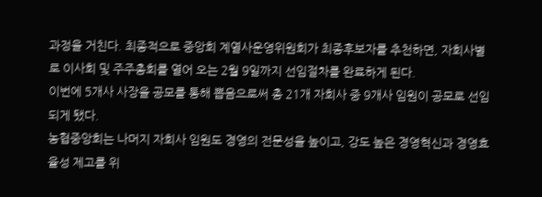과정을 거친다. 최종적으로 중앙회 계열사운영위원회가 최종후보자를 추천하면, 자회사별로 이사회 및 주주총회를 열어 오는 2월 9일까지 선임절차를 완료하게 된다.
이번에 5개사 사장을 공모를 통해 뽑음으로써 총 21개 자회사 중 9개사 임원이 공모로 선임되게 됐다.
농협중앙회는 나머지 자회사 임원도 경영의 전문성을 높이고, 강도 높은 경영혁신과 경영효율성 제고를 위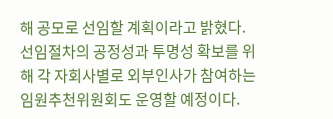해 공모로 선임할 계획이라고 밝혔다.
선임절차의 공정성과 투명성 확보를 위해 각 자회사별로 외부인사가 참여하는 임원추천위원회도 운영할 예정이다.